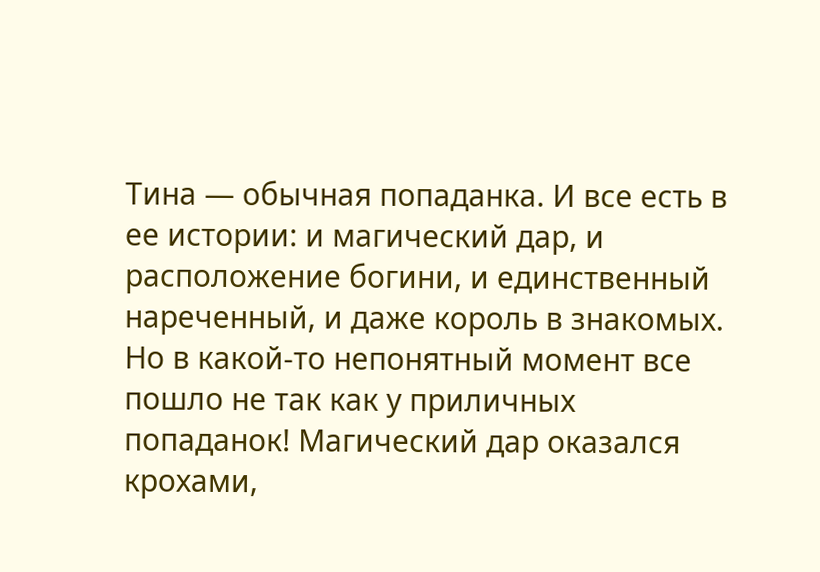Тина — обычная попаданка. И все есть в ее истории: и магический дар, и расположение богини, и единственный нареченный, и даже король в знакомых. Но в какой-то непонятный момент все пошло не так как у приличных попаданок! Магический дар оказался крохами,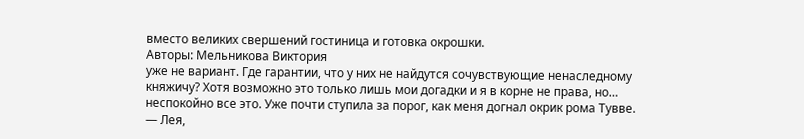вместо великих свершений гостиница и готовка окрошки.
Авторы: Мельникова Виктория
уже не вариант. Где гарантии, что у них не найдутся сочувствующие ненаследному княжичу? Хотя возможно это только лишь мои догадки и я в корне не права, но… неспокойно все это. Уже почти ступила за порог, как меня догнал окрик рома Тувве.
— Лея,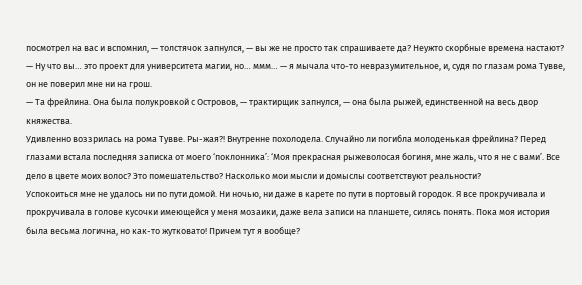посмотрел на вас и вспомнил, — толстячок запнулся, — вы же не просто так спрашиваете да? Неужто скорбные времена настают?
— Ну что вы… это проект для университета магии, но… ммм… — я мычала что-то невразумительное, и, судя по глазам рома Тувве, он не поверил мне ни на грош.
— Та фрейлина. Она была полукровкой с Островов, — трактирщик запнулся, — она была рыжей, единственной на весь двор княжества.
Удивленно воззрилась на рома Тувве. Ры-жая?! Внутренне похолодела. Случайно ли погибла молоденькая фрейлина? Перед глазами встала последняя записка от моего ‘поклонника’: ‘Моя прекрасная рыжеволосая богиня, мне жаль, что я не с вами’. Все дело в цвете моих волос? Это помешательство? Насколько мои мысли и домыслы соответствуют реальности?
Успокоиться мне не удалось ни по пути домой. Ни ночью, ни даже в карете по пути в портовый городок. Я все прокручивала и прокручивала в голове кусочки имеющейся у меня мозаики, даже вела записи на планшете, силясь понять. Пока моя история была весьма логична, но как-то жутковато! Причем тут я вообще?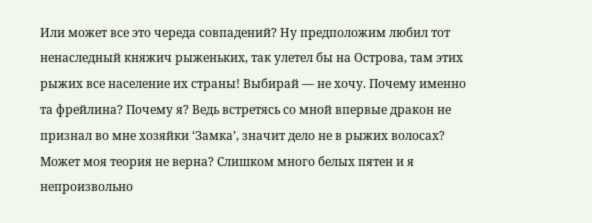Или может все это череда совпадений? Ну предположим любил тот ненаследный княжич рыженьких, так улетел бы на Острова, там этих рыжих все население их страны! Выбирай — не хочу. Почему именно та фрейлина? Почему я? Ведь встретясь со мной впервые дракон не признал во мне хозяйки ‘Замка’, значит дело не в рыжих волосах?
Может моя теория не верна? Слишком много белых пятен и я непроизвольно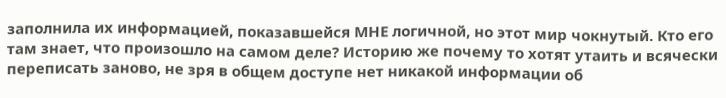заполнила их информацией, показавшейся МНЕ логичной, но этот мир чокнутый. Кто его там знает, что произошло на самом деле? Историю же почему то хотят утаить и всячески переписать заново, не зря в общем доступе нет никакой информации об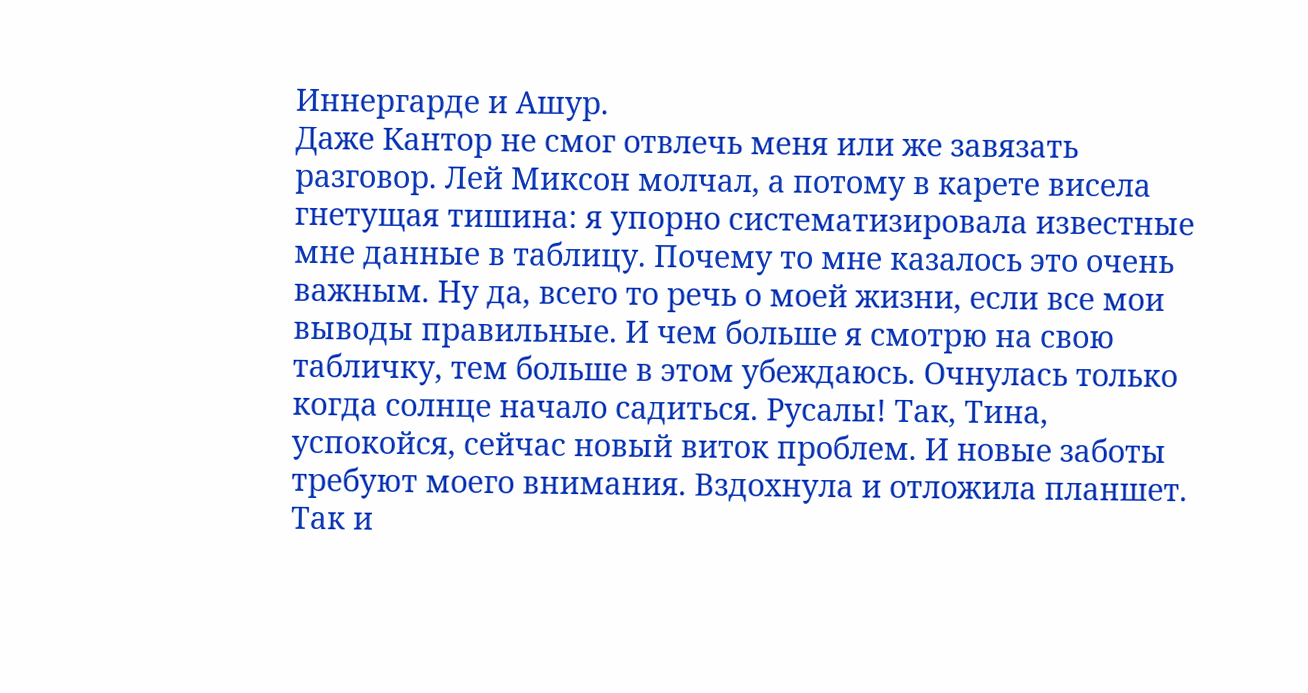Иннергарде и Ашур.
Даже Кантор не смог отвлечь меня или же завязать разговор. Лей Миксон молчал, а потому в карете висела гнетущая тишина: я упорно систематизировала известные мне данные в таблицу. Почему то мне казалось это очень важным. Ну да, всего то речь о моей жизни, если все мои выводы правильные. И чем больше я смотрю на свою табличку, тем больше в этом убеждаюсь. Очнулась только когда солнце начало садиться. Русалы! Так, Тина, успокойся, сейчас новый виток проблем. И новые заботы требуют моего внимания. Вздохнула и отложила планшет. Так и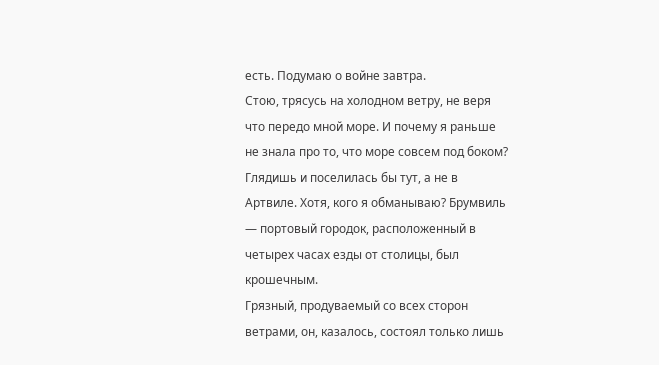есть. Подумаю о войне завтра.
Стою, трясусь на холодном ветру, не веря что передо мной море. И почему я раньше не знала про то, что море совсем под боком? Глядишь и поселилась бы тут, а не в Артвиле. Хотя, кого я обманываю? Брумвиль — портовый городок, расположенный в четырех часах езды от столицы, был крошечным.
Грязный, продуваемый со всех сторон ветрами, он, казалось, состоял только лишь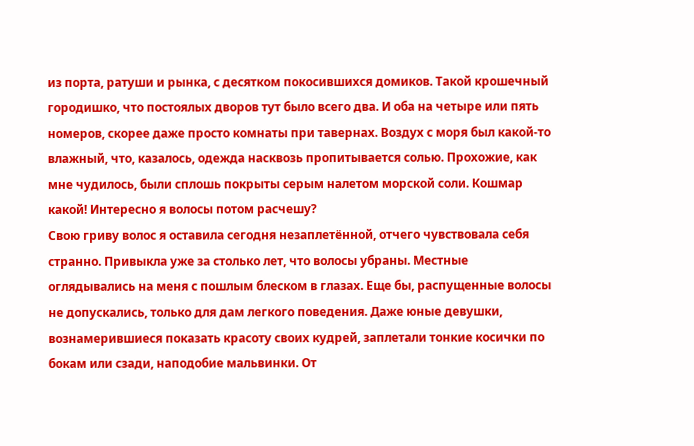из порта, ратуши и рынка, с десятком покосившихся домиков. Такой крошечный городишко, что постоялых дворов тут было всего два. И оба на четыре или пять номеров, скорее даже просто комнаты при тавернах. Воздух с моря был какой-то влажный, что, казалось, одежда насквозь пропитывается солью. Прохожие, как мне чудилось, были сплошь покрыты серым налетом морской соли. Кошмар какой! Интересно я волосы потом расчешу?
Свою гриву волос я оставила сегодня незаплетённой, отчего чувствовала себя странно. Привыкла уже за столько лет, что волосы убраны. Местные оглядывались на меня с пошлым блеском в глазах. Еще бы, распущенные волосы не допускались, только для дам легкого поведения. Даже юные девушки, вознамерившиеся показать красоту своих кудрей, заплетали тонкие косички по бокам или сзади, наподобие мальвинки. От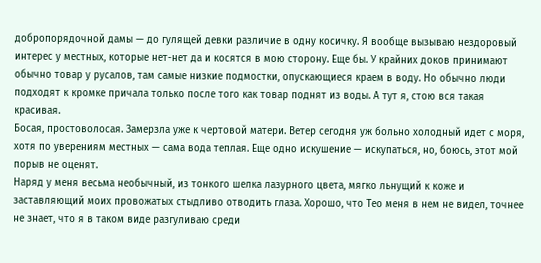добропорядочной дамы — до гулящей девки различие в одну косичку. Я вообще вызываю нездоровый интерес у местных, которые нет-нет да и косятся в мою сторону. Еще бы. У крайних доков принимают обычно товар у русалов, там самые низкие подмостки, опускающиеся краем в воду. Но обычно люди подходят к кромке причала только после того как товар поднят из воды. А тут я, стою вся такая красивая.
Босая, простоволосая. Замерзла уже к чертовой матери. Ветер сегодня уж больно холодный идет с моря, хотя по уверениям местных — сама вода теплая. Еще одно искушение — искупаться, но, боюсь, этот мой порыв не оценят.
Наряд у меня весьма необычный, из тонкого шелка лазурного цвета, мягко льнущий к коже и заставляющий моих провожатых стыдливо отводить глаза. Хорошо, что Тео меня в нем не видел, точнее не знает, что я в таком виде разгуливаю среди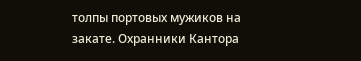толпы портовых мужиков на закате. Охранники Кантора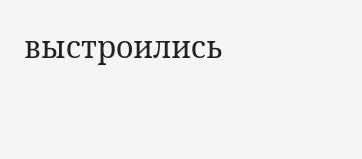выстроились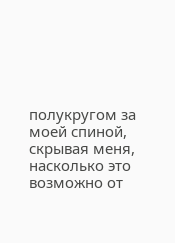полукругом за моей спиной, скрывая меня, насколько это возможно от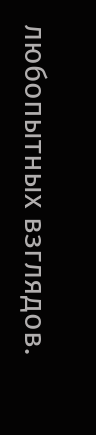любопытных взглядов.